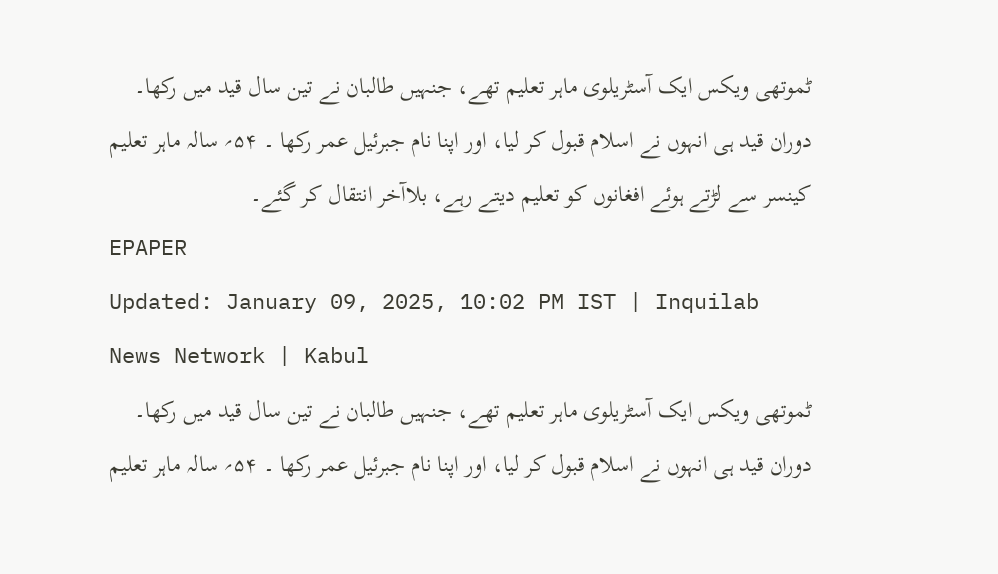ٹموتھی ویکس ایک آسٹریلوی ماہر تعلیم تھے، جنہیں طالبان نے تین سال قید میں رکھا۔ دوران قید ہی انہوں نے اسلام قبول کر لیا، اور اپنا نام جبرئیل عمر رکھا ۔ ۵۴؍ سالہ ماہر تعلیم کینسر سے لڑتے ہوئے افغانوں کو تعلیم دیتے رہے، بلاآخر انتقال کر گئے۔
EPAPER
Updated: January 09, 2025, 10:02 PM IST | Inquilab News Network | Kabul
ٹموتھی ویکس ایک آسٹریلوی ماہر تعلیم تھے، جنہیں طالبان نے تین سال قید میں رکھا۔ دوران قید ہی انہوں نے اسلام قبول کر لیا، اور اپنا نام جبرئیل عمر رکھا ۔ ۵۴؍ سالہ ماہر تعلیم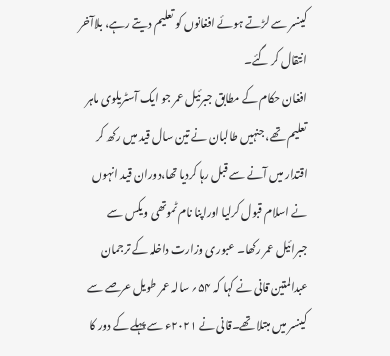کینسر سے لڑتے ہوئے افغانوں کو تعلیم دیتے رہے، بلاآخر انتقال کر گئے۔
افغان حکام کے مطابق جبرئیل عمر جو ایک آسٹریلوی ماہر تعلیم تھے، جنہیں طالبان نے تین سال قید میں رکھ کر اقتدار میں آنے سے قبل رہا کردیا تھا،دوران قید انہوں نے اسلام قبول کرلیا اوراپنا نام ٹموتھی ویکس سے جبرائیل عمر رکھا۔ عبوری وزارت داخلہ کے ترجمان عبدالمتین قانی نے کہا کہ ۵۴؍ سالہ عمر طویل عرصے سے کینسر میں مبتلا تھے۔قانی نے ۲۰۲۱ء سے پہلے کے دور کا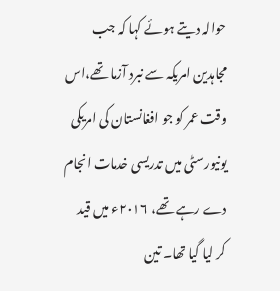حوالہ دیتے ہوئے کہا کہ جب مجاہدین امریکہ سے نبرد آزما تھے،اس وقت عمر کو جو افغانستان کی امریکی یونیورسٹی میں تدریسی خدمات انجام دے رہے تھے، ۲۰۱۶ء میں قید کر لیا گیا تھا۔ تین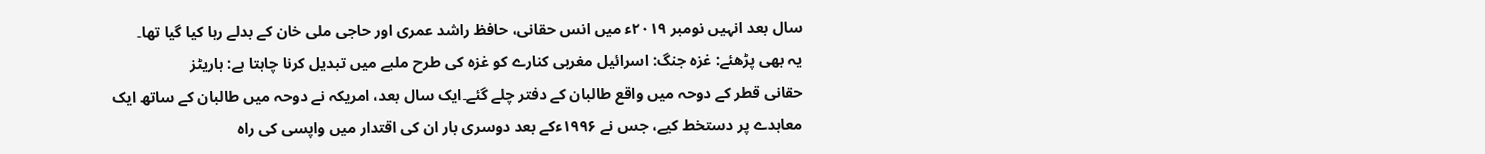سال بعد انہیں نومبر ۲۰۱۹ء میں انس حقانی، حافظ راشد عمری اور حاجی ملی خان کے بدلے رہا کیا گیا تھا۔
یہ بھی پڑھئے: غزہ جنگ: اسرائیل مغربی کنارے کو غزہ کی طرح ملبے میں تبدیل کرنا چاہتا ہے: ہاریٹز
حقانی قطر کے دوحہ میں واقع طالبان کے دفتر چلے گئے۔ایک سال بعد، امریکہ نے دوحہ میں طالبان کے ساتھ ایک معاہدے پر دستخط کیے، جس نے ۱۹۹۶ءکے بعد دوسری بار ان کی اقتدار میں واپسی کی راہ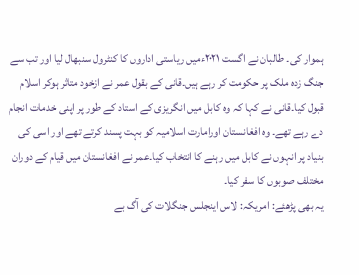ہموار کی۔ طالبان نے اگست ۲۰۲۱ءمیں ریاستی اداروں کا کنٹرول سنبھال لیا اور تب سے جنگ زدہ ملک پر حکومت کر رہے ہیں۔قانی کے بقول عمر نے ازخود متاثر ہوکر اسلام قبول کیا۔قانی نے کہا کہ وہ کابل میں انگریزی کے استاد کے طور پر اپنی خدمات انجام دے رہے تھے۔ وہ افغانستان اورامارت اسلامیہ کو بہت پسند کرتے تھے اور اسی کی بنیاد پر انہوں نے کابل میں رہنے کا انتخاب کیا۔عمر نے افغانستان میں قیام کے دوران مختلف صوبوں کا سفر کیا۔
یہ بھی پڑھئے: امریکہ: لاس اینجلس جنگلات کی آگ بے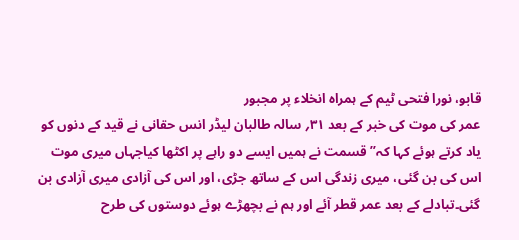قابو، نورا فتحی ٹیم کے ہمراہ انخلاء پر مجبور
عمر کی موت کی خبر کے بعد ۳۱؍ سالہ طالبان لیڈر انس حقانی نے قید کے دنوں کو یاد کرتے ہوئے کہا کہ’’ قسمت نے ہمیں ایسے دو راہے پر اکٹھا کیاجہاں میری موت اس کی بن گئی، میری زندگی اس کے ساتھ جڑی، اور اس کی آزادی میری آزادی بن گئی۔تبادلے کے بعد عمر قطر آئے اور ہم نے بچھڑے ہوئے دوستوں کی طرح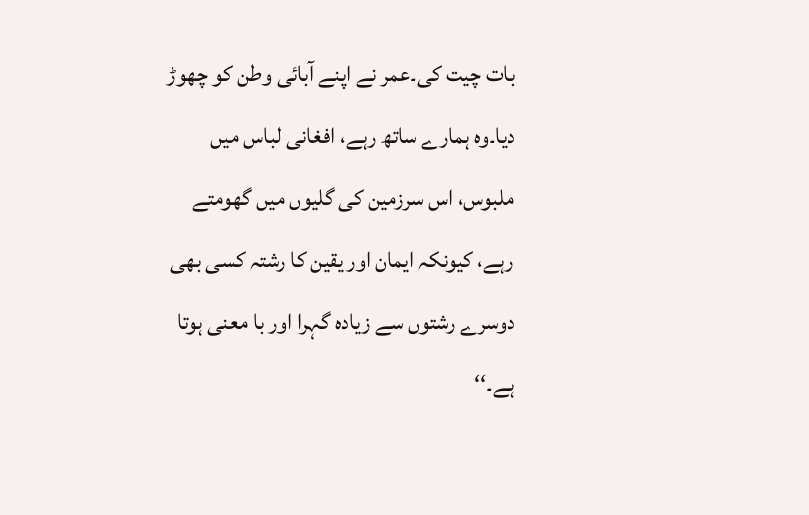بات چیت کی۔عمر نے اپنے آبائی وطن کو چھوڑ دیا۔وہ ہمارے ساتھ رہے، افغانی لباس میں ملبوس، اس سرزمین کی گلیوں میں گھومتے رہے، کیونکہ ایمان اور یقین کا رشتہ کسی بھی دوسرے رشتوں سے زیادہ گہرا اور با معنی ہوتا ہے۔‘‘